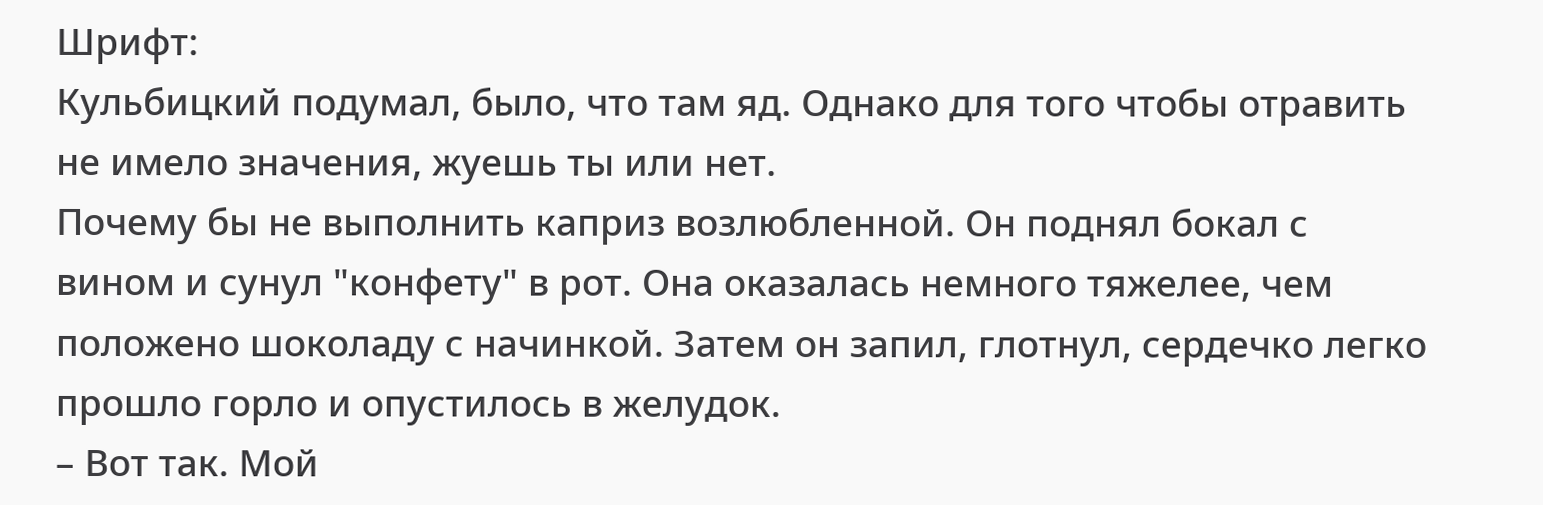Шрифт:
Кульбицкий подумал, было, что там яд. Однако для того чтобы отравить не имело значения, жуешь ты или нет.
Почему бы не выполнить каприз возлюбленной. Он поднял бокал с вином и сунул "конфету" в рот. Она оказалась немного тяжелее, чем положено шоколаду с начинкой. Затем он запил, глотнул, сердечко легко прошло горло и опустилось в желудок.
– Вот так. Мой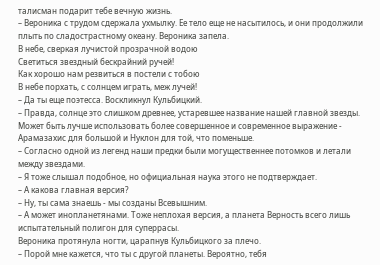талисман подарит тебе вечную жизнь.
– Вероника с трудом сдержала ухмылку. Ее тело еще не насытилось, и они продолжили плыть по сладострастному океану. Вероника запела.
В небе, сверкая лучистой прозрачной водою
Светиться звездный бескрайний ручей!
Как хорошо нам резвиться в постели с тобою
В небе порхать, с солнцем играть, меж лучей!
– Да ты еще поэтесса. Воскликнул Кульбицкий.
– Правда, солнце это слишком древнее, устаревшее название нашей главной звезды. Может быть лучше использовать более совершенное и современное выражение - Арамазахис для большой и Нуклон для той, что поменьше.
– Согласно одной из легенд наши предки были могущественнее потомков и летали между звездами.
– Я тоже слышал подобное, но официальная наука этого не подтверждает.
– А какова главная версия?
– Ну, ты сама знаешь - мы созданы Всевышним.
– А может инопланетянами. Тоже неплохая версия, а планета Верность всего лишь испытательный полигон для суперрасы.
Вероника протянула ногти, царапнув Кульбицкого за плечо.
– Порой мне кажется, что ты с другой планеты. Вероятно, тебя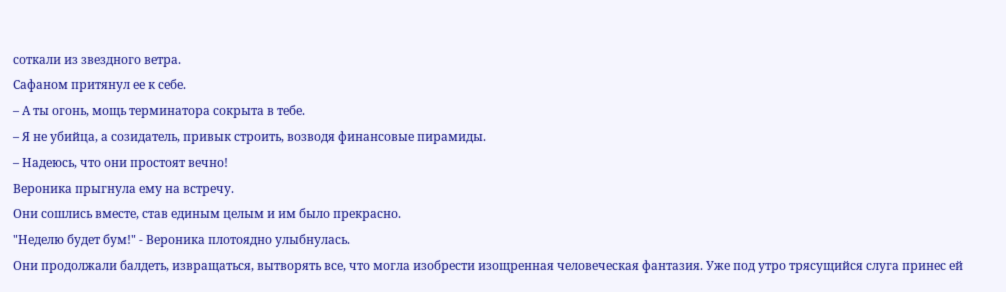соткали из звездного ветра.
Сафаном притянул ее к себе.
– А ты огонь, мощь терминатора сокрыта в тебе.
– Я не убийца, а созидатель, привык строить, возводя финансовые пирамиды.
– Надеюсь, что они простоят вечно!
Вероника прыгнула ему на встречу.
Они сошлись вместе, став единым целым и им было прекрасно.
"Неделю будет бум!" - Вероника плотоядно улыбнулась.
Они продолжали балдеть, извращаться, вытворять все, что могла изобрести изощренная человеческая фантазия. Уже под утро трясущийся слуга принес ей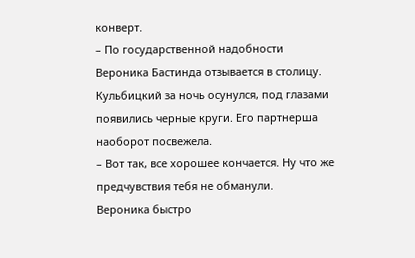конверт.
– По государственной надобности Вероника Бастинда отзывается в столицу.
Кульбицкий за ночь осунулся, под глазами появились черные круги. Его партнерша наоборот посвежела.
– Вот так, все хорошее кончается. Ну что же предчувствия тебя не обманули.
Вероника быстро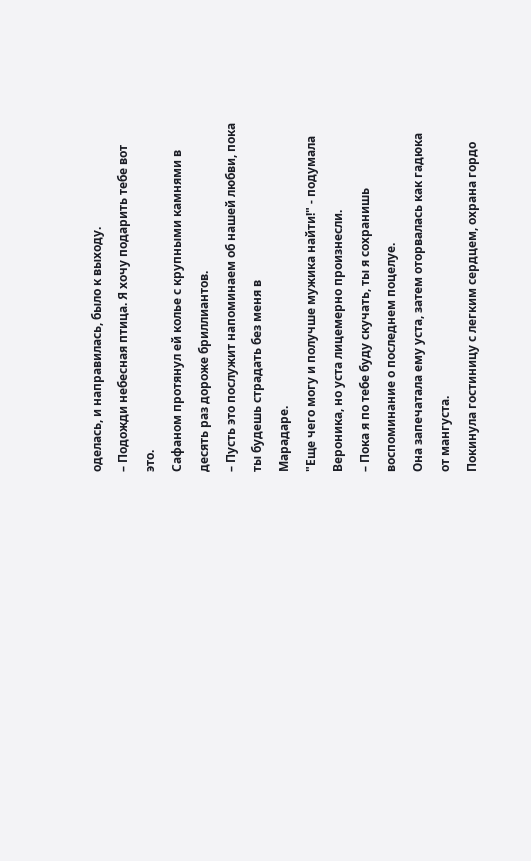оделась, и направилась, было к выходу.
– Подожди небесная птица. Я хочу подарить тебе вот это.
Сафаном протянул ей колье с крупными камнями в десять раз дороже бриллиантов.
– Пусть это послужит напоминаем об нашей любви, пока ты будешь страдать без меня в
Марадаре.
"Еще чего могу и получше мужика найти!" - подумала Вероника, но уста лицемерно произнесли.
– Пока я по тебе буду скучать, ты я сохранишь воспоминание о последнем поцелуе.
Она запечатала ему уста, затем оторвалась как гадюка от мангуста.
Покинула гостиницу с легким сердцем, охрана гордо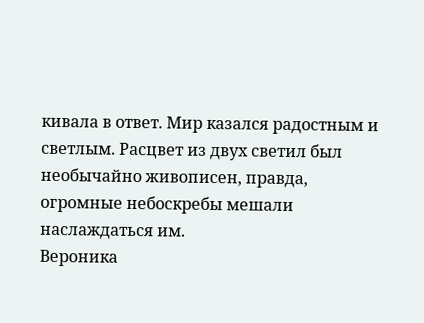кивала в ответ. Мир казался радостным и светлым. Расцвет из двух светил был необычайно живописен, правда, огромные небоскребы мешали наслаждаться им.
Вероника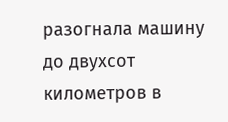разогнала машину до двухсот километров в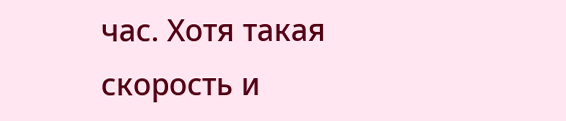час. Хотя такая скорость и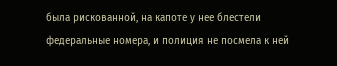была рискованной, на капоте у нее блестели федеральные номера, и полиция не посмела к ней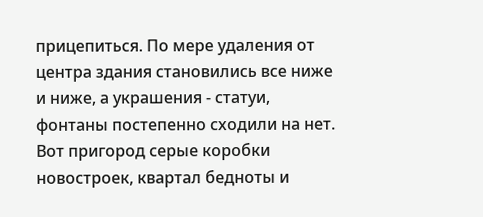прицепиться. По мере удаления от центра здания становились все ниже и ниже, а украшения - статуи, фонтаны постепенно сходили на нет. Вот пригород серые коробки новостроек, квартал бедноты и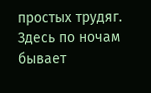простых трудяг. Здесь по ночам бывает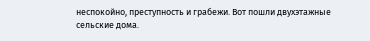неспокойно, преступность и грабежи. Вот пошли двухэтажные сельские дома.